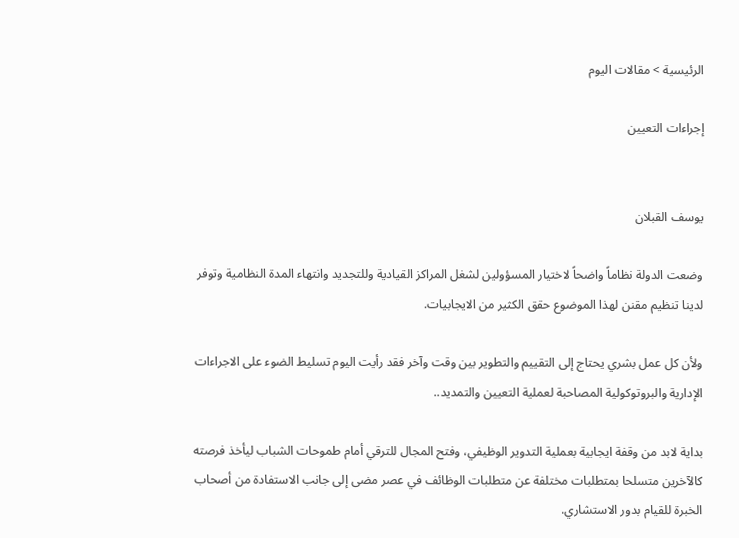الرئيسية > مقالات اليوم

إجراءات التعيين


يوسف القبلان

وضعت الدولة نظاماً واضحاً لاختيار المسؤولين لشغل المراكز القيادية وللتجديد وانتهاء المدة النظامية وتوفر لدينا تنظيم مقنن لهذا الموضوع حقق الكثير من الايجابيات.

ولأن كل عمل بشري يحتاج إلى التقييم والتطوير بين وقت وآخر فقد رأيت اليوم تسليط الضوء على الاجراءات الإدارية والبروتوكولية المصاحبة لعملية التعيين والتمديد..

بداية لابد من وقفة ايجابية بعملية التدوير الوظيفي، وفتح المجال للترقي أمام طموحات الشباب ليأخذ فرصته كالآخرين متسلحا بمتطلبات مختلفة عن متطلبات الوظائف في عصر مضى إلى جانب الاستفادة من أصحاب الخبرة للقيام بدور الاستشاري.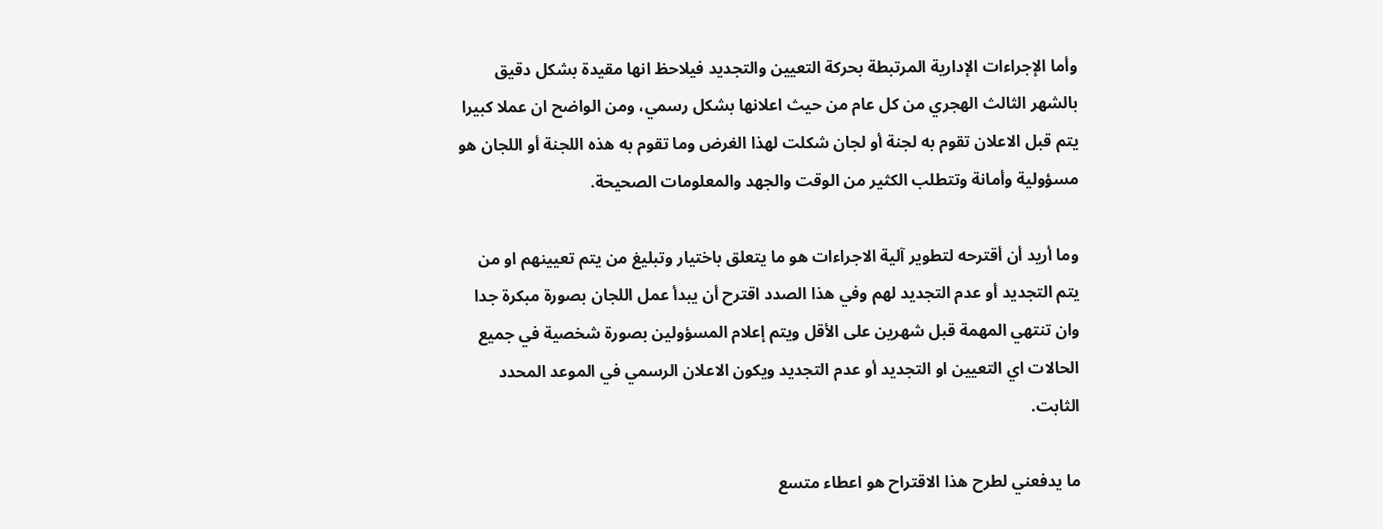وأما الإجراءات الإدارية المرتبطة بحركة التعيين والتجديد فيلاحظ انها مقيدة بشكل دقيق بالشهر الثالث الهجري من كل عام من حيث اعلانها بشكل رسمي، ومن الواضح ان عملا كبيرا يتم قبل الاعلان تقوم به لجنة أو لجان شكلت لهذا الغرض وما تقوم به هذه اللجنة أو اللجان هو مسؤولية وأمانة وتتطلب الكثير من الوقت والجهد والمعلومات الصحيحة.

وما أريد أن أقترحه لتطوير آلية الاجراءات هو ما يتعلق باختيار وتبليغ من يتم تعيينهم او من يتم التجديد أو عدم التجديد لهم وفي هذا الصدد اقترح أن يبدأ عمل اللجان بصورة مبكرة جدا وان تنتهي المهمة قبل شهرين على الأقل ويتم إعلام المسؤولين بصورة شخصية في جميع الحالات اي التعيين او التجديد أو عدم التجديد ويكون الاعلان الرسمي في الموعد المحدد الثابت.

ما يدفعني لطرح هذا الاقتراح هو اعطاء متسع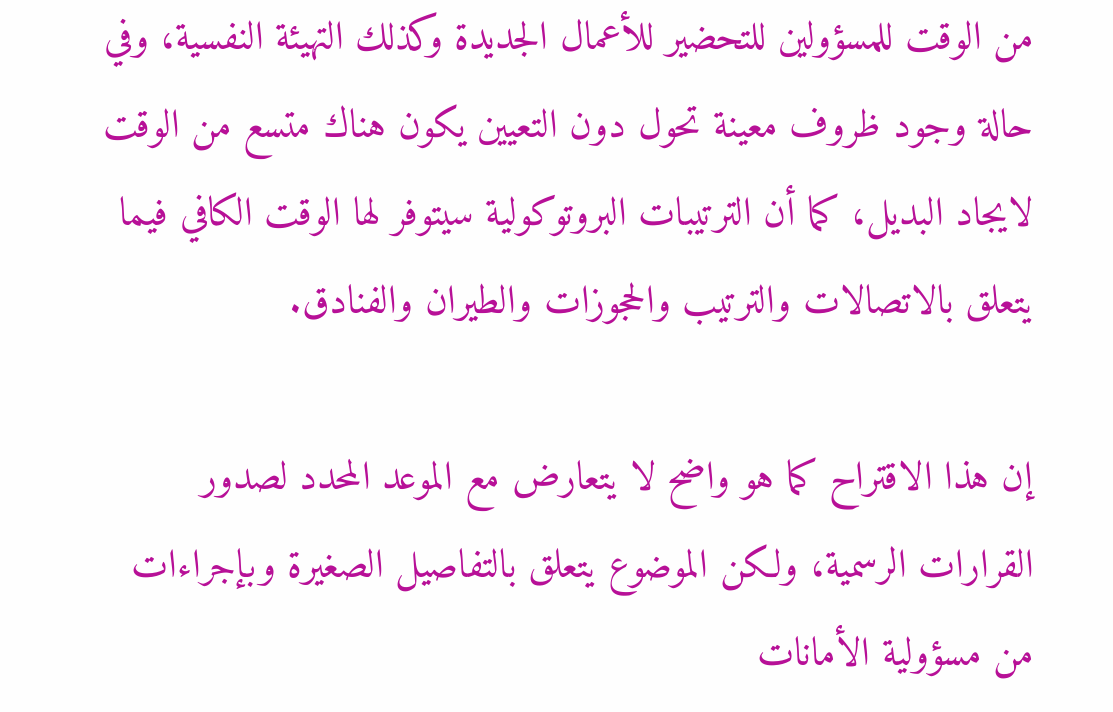من الوقت للمسؤولين للتحضير للأعمال الجديدة وكذلك التهيئة النفسية، وفي حالة وجود ظروف معينة تحول دون التعيين يكون هناك متسع من الوقت لايجاد البديل، كما أن الترتيبات البروتوكولية سيتوفر لها الوقت الكافي فيما يتعلق بالاتصالات والترتيب والحجوزات والطيران والفنادق.

إن هذا الاقتراح كما هو واضح لا يتعارض مع الموعد المحدد لصدور القرارات الرسمية، ولكن الموضوع يتعلق بالتفاصيل الصغيرة وبإجراءات من مسؤولية الأمانات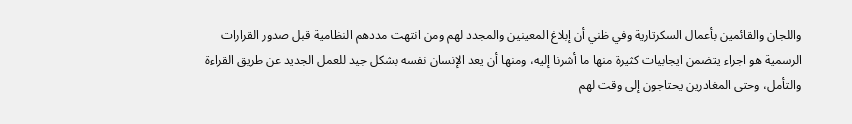واللجان والقائمين بأعمال السكرتارية وفي ظني أن إبلاغ المعينين والمجدد لهم ومن انتهت مددهم النظامية قبل صدور القرارات الرسمية هو اجراء يتضمن ايجابيات كثيرة منها ما أشرنا إليه، ومنها أن يعد الإنسان نفسه بشكل جيد للعمل الجديد عن طريق القراءة والتأمل، وحتى المغادرين يحتاجون إلى وقت لهم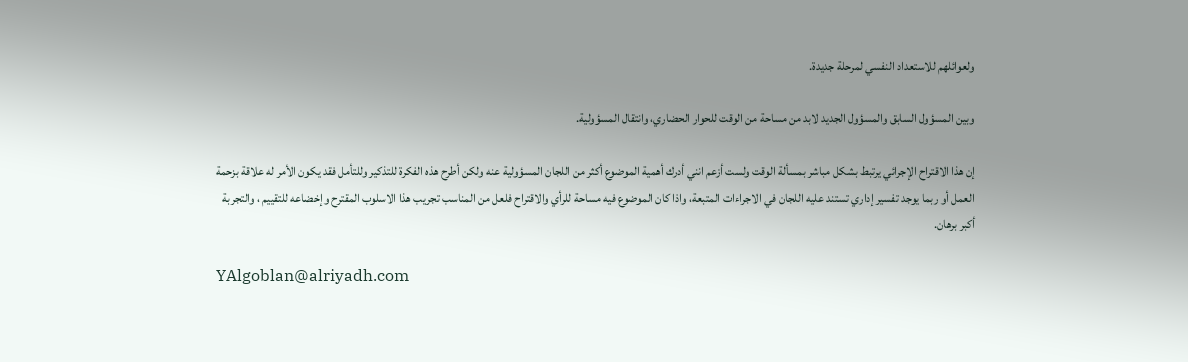ولعوائلهم للاستعداد النفسي لمرحلة جديدة.

وبين المسؤول السابق والمسؤول الجديد لابد من مساحة من الوقت للحوار الحضاري، وانتقال المسؤولية.

إن هذا الاقتراح الإجرائي يرتبط بشكل مباشر بمسألة الوقت ولست أزعم انني أدرك أهمية الموضوع أكثر من اللجان المسؤولية عنه ولكن أطرح هذه الفكرة للتذكير وللتأمل فقد يكون الأمر له علاقة بزحمة العمل أو ربما يوجد تفسير إداري تستند عليه اللجان في الاجراءات المتبعة، واذا كان الموضوع فيه مساحة للرأي والاقتراح فلعل من المناسب تجريب هذا الاسلوب المقترح وإخضاعه للتقييم ، والتجربة أكبر برهان.

YAlgoblan@alriyadh.com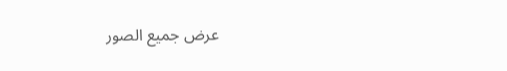عرض جميع الصور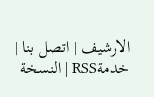الارشيف | اتصل بنا | خدمةRSS | النسخة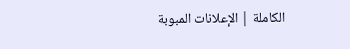الكاملة | الإعلانات المبوبة